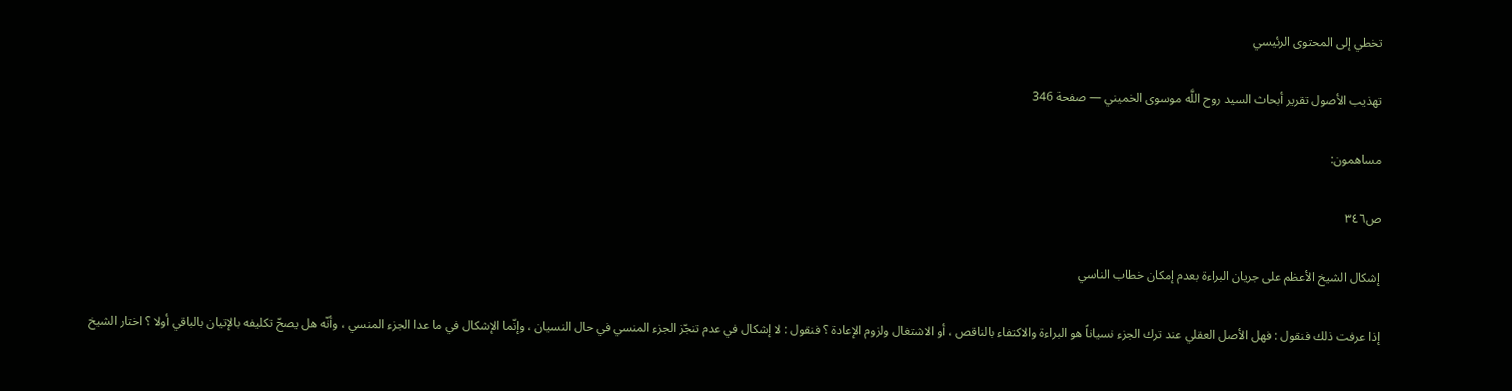تخطي إلى المحتوى الرئيسي

تهذيب الأصول تقرير أبحاث السيد روح اللَّه موسوى الخميني — صفحة 346

مساهمون:

ص٣٤٦

إشكال الشيخ الأعظم على جريان البراءة بعدم إمكان خطاب الناسي

إذا عرفت ذلك فنقول : فهل الأصل العقلي عند ترك الجزء نسياناً هو البراءة والاكتفاء بالناقص ، أو الاشتغال ولزوم الإعادة ؟ فنقول : لا إشكال في عدم تنجّز الجزء المنسي في حال النسيان ، وإنّما الإشكال في ما عدا الجزء المنسي ، وأنّه هل يصحّ تكليفه بالإتيان بالباقي أولا ؟ اختار الشيخ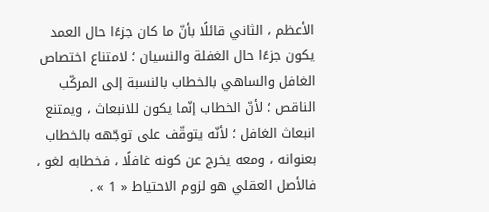الأعظم ، الثاني قائلًا بأنّ ما كان جزءًا حال العمد يكون جزءًا حال الغفلة والنسيان ؛ لامتناع اختصاص الغافل والساهي بالخطاب بالنسبة إلى المركّب الناقص ؛ لأنّ الخطاب إنّما يكون للانبعاث ، ويمتنع انبعاث الغافل ؛ لأنّه يتوقّف على توجّهه بالخطاب بعنوانه ، ومعه يخرج عن كونه غافلًا ، فخطابه لغو ، فالأصل العقلي هو لزوم الاحتياط « 1 » .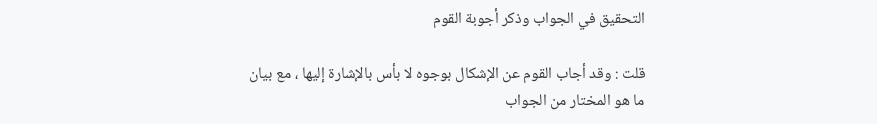التحقيق في الجواب وذكر أجوبة القوم

قلت : وقد أجاب القوم عن الإشكال بوجوه لا بأس بالإشارة إليها ، مع بيان ما هو المختار من الجواب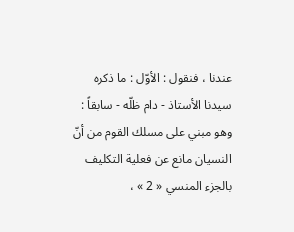عندنا ، فنقول : الأوّل : ما ذكره سيدنا الأستاذ - دام ظلّه - سابقاً : وهو مبني على مسلك القوم من أنّ النسيان مانع عن فعلية التكليف بالجزء المنسي « 2 » ،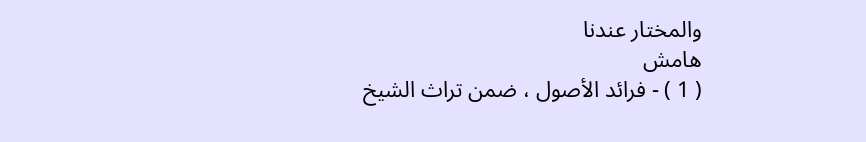والمختار عندنا
هامش
( 1 ) - فرائد الأصول ، ضمن تراث الشيخ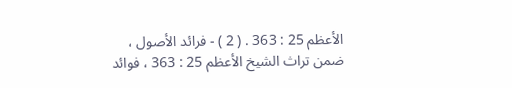الأعظم 25 : 363 . ( 2 ) - فرائد الأصول ، ضمن تراث الشيخ الأعظم 25 : 363 ، فوائد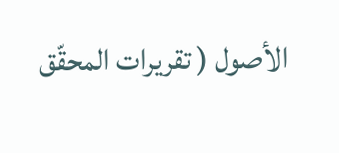الأصول ( تقريرات المحقّق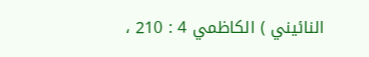النائيني ) الكاظمي 4 : 210 ،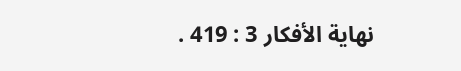نهاية الأفكار 3 : 419 .